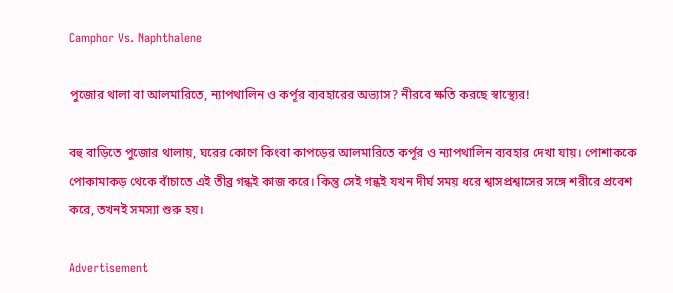Camphor Vs. Naphthalene

পুজোর থালা বা আলমারিতে, ন্যাপথালিন ও কর্পূর ব্যবহারের অভ্যাস? নীরবে ক্ষতি করছে স্বাস্থ্যের!

বহু বাড়িতে পুজোর থালায়, ঘরের কোণে কিংবা কাপড়ের আলমারিতে কর্পূর ও ন্যাপথালিন ব্যবহার দেখা যায়। পোশাককে পোকামাকড় থেকে বাঁচাতে এই তীব্র গন্ধই কাজ করে। কিন্তু সেই গন্ধই যখন দীর্ঘ সময় ধরে শ্বাসপ্রশ্বাসের সঙ্গে শরীরে প্রবেশ করে, তখনই সমস্যা শুরু হয়।

Advertisement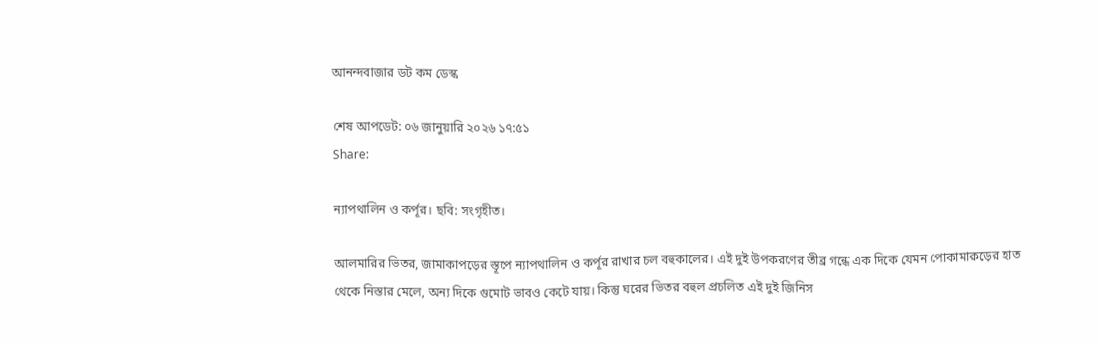আনন্দবাজার ডট কম ডেস্ক

শেষ আপডেট: ০৬ জানুয়ারি ২০২৬ ১৭:৫১
Share:

ন্যাপথালিন ও কর্পূর। ছবি: সংগৃহীত।

আলমারির ভিতর, জামাকাপড়ের স্তূপে ন্যাপথালিন ও কর্পূর রাখার চল বহুকালের। এই দুই উপকরণের তীব্র গন্ধে এক দিকে যেমন পোকামাক়ড়ের হাত থেকে নিস্তার মেলে, অন্য দিকে গুমোট ভাবও কেটে যায়। কিন্তু ঘরের ভিতর বহুল প্রচলিত এই দুই জিনিস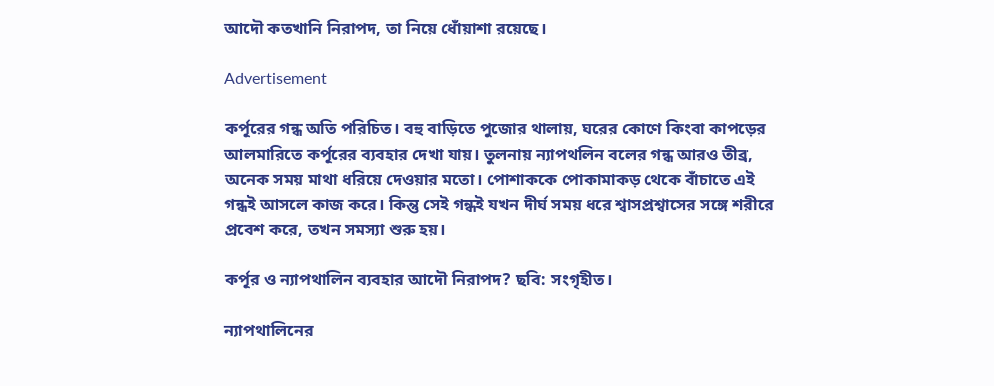আদৌ কতখানি নিরাপদ, তা নিয়ে ধোঁয়াশা রয়েছে।

Advertisement

কর্পূরের গন্ধ অতি পরিচিত। বহু বাড়িতে পুজোর থালায়, ঘরের কোণে কিংবা কাপড়ের আলমারিতে কর্পূরের ব্যবহার দেখা যায়। তুলনায় ন্যাপথলিন বলের গন্ধ আরও তীব্র, অনেক সময় মাথা ধরিয়ে দেওয়ার মতো। পোশাককে পোকামাকড় থেকে বাঁচাতে এই গন্ধই আসলে কাজ করে। কিন্তু সেই গন্ধই যখন দীর্ঘ সময় ধরে শ্বাসপ্রশ্বাসের সঙ্গে শরীরে প্রবেশ করে, তখন সমস্যা শুরু হয়।

কর্পূর ও ন্যাপথালিন ব্যবহার আদৌ নিরাপদ? ছবি: সংগৃহীত।

ন্যাপথালিনের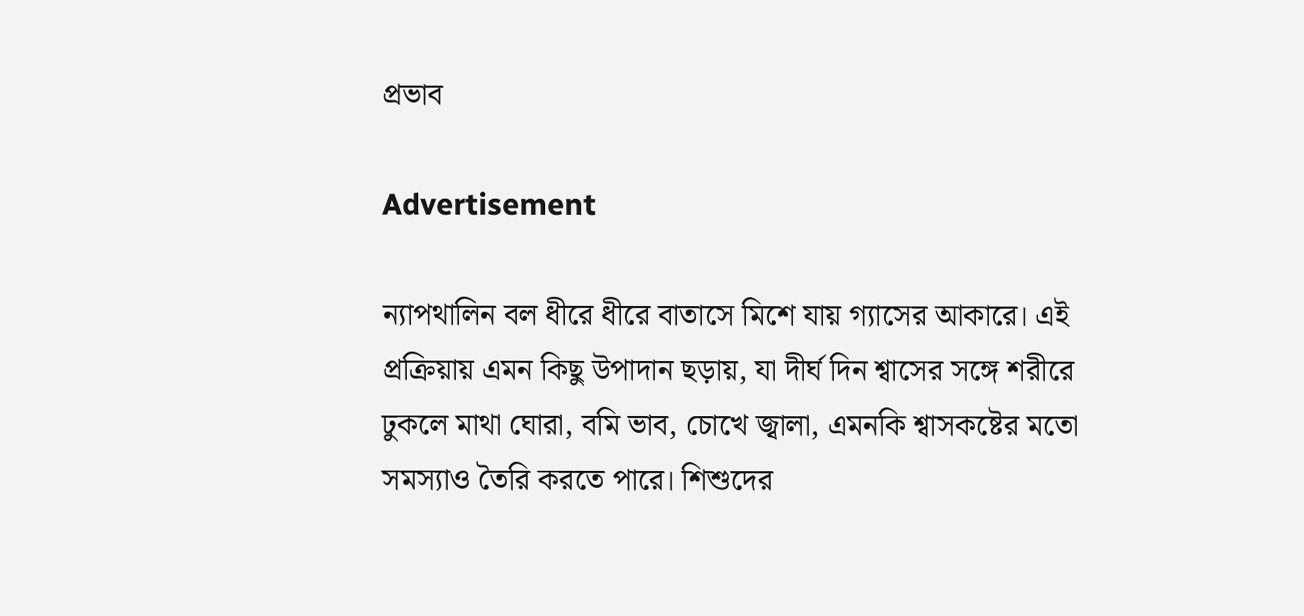প্রভাব

Advertisement

ন্যাপথালিন বল ধীরে ধীরে বাতাসে মিশে যায় গ্যাসের আকারে। এই প্রক্রিয়ায় এমন কিছু উপাদান ছড়ায়, যা দীর্ঘ দিন শ্বাসের সঙ্গে শরীরে ঢুকলে মাথা ঘোরা, বমি ভাব, চোখে জ্বালা, এমনকি শ্বাসকষ্টের মতো সমস্যাও তৈরি করতে পারে। শিশুদের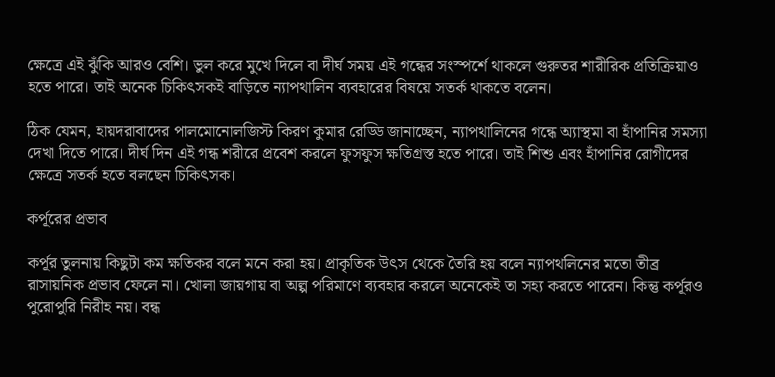ক্ষেত্রে এই ঝুঁকি আরও বেশি। ভুল করে মুখে দিলে বা দীর্ঘ সময় এই গন্ধের সংস্পর্শে থাকলে গুরুতর শারীরিক প্রতিক্রিয়াও হতে পারে। তাই অনেক চিকিৎসকই বাড়িতে ন্যাপথালিন ব্যবহারের বিষয়ে সতর্ক থাকতে বলেন।

ঠিক যেমন, হায়দরাবাদের পালমোনোলজিস্ট কিরণ কুমার রেড্ডি জানাচ্ছেন, ন্যাপথালিনের গন্ধে অ্যাস্থমা বা হাঁপানির সমস্যা দেখা দিতে পারে। দীর্ঘ দিন এই গন্ধ শরীরে প্রবেশ করলে ফুসফুস ক্ষতিগ্রস্ত হতে পারে। তাই শিশু এবং হাঁপানির রোগীদের ক্ষেত্রে সতর্ক হতে বলছেন চিকিৎসক।

কর্পূরের প্রভাব

কর্পূর তুলনায় কিছুটা কম ক্ষতিকর বলে মনে করা হয়। প্রাকৃতিক উৎস থেকে তৈরি হয় বলে ন্যাপথলিনের মতো তীব্র রাসায়নিক প্রভাব ফেলে না। খোলা জায়গায় বা অল্প পরিমাণে ব্যবহার করলে অনেকেই তা সহ্য করতে পারেন। কিন্তু কর্পূরও পুরোপুরি নিরীহ নয়। বন্ধ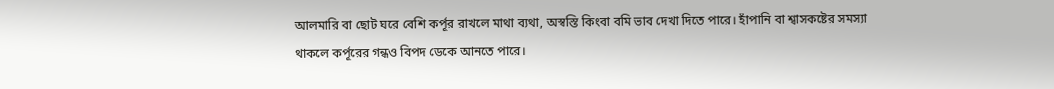আলমারি বা ছোট ঘরে বেশি কর্পূর রাখলে মাথা ব্যথা, অস্বস্তি কিংবা বমি ভাব দেখা দিতে পারে। হাঁপানি বা শ্বাসকষ্টের সমস্যা থাকলে কর্পূরের গন্ধও বিপদ ডেকে আনতে পারে।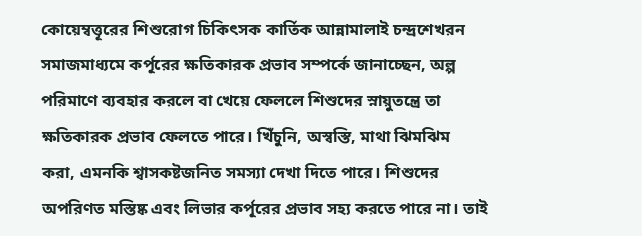কোয়েম্বত্তূরের শিশুরোগ চিকিৎসক কার্তিক আন্নামালাই চন্দ্রশেখরন সমাজমাধ্যমে কর্পূরের ক্ষতিকারক প্রভাব সম্পর্কে জানাচ্ছেন, অল্প পরিমাণে ব্যবহার করলে বা খেয়ে ফেললে শিশুদের স্নায়ুতন্ত্রে তা ক্ষতিকারক প্রভাব ফেলতে পারে। খিঁচুনি, অস্বস্তি, মাথা ঝিমঝিম করা, এমনকি শ্বাসকষ্টজনিত সমস্যা দেখা দিতে পারে। শিশুদের অপরিণত মস্তিষ্ক এবং লিভার কর্পূরের প্রভাব সহ্য করতে পারে না। তাই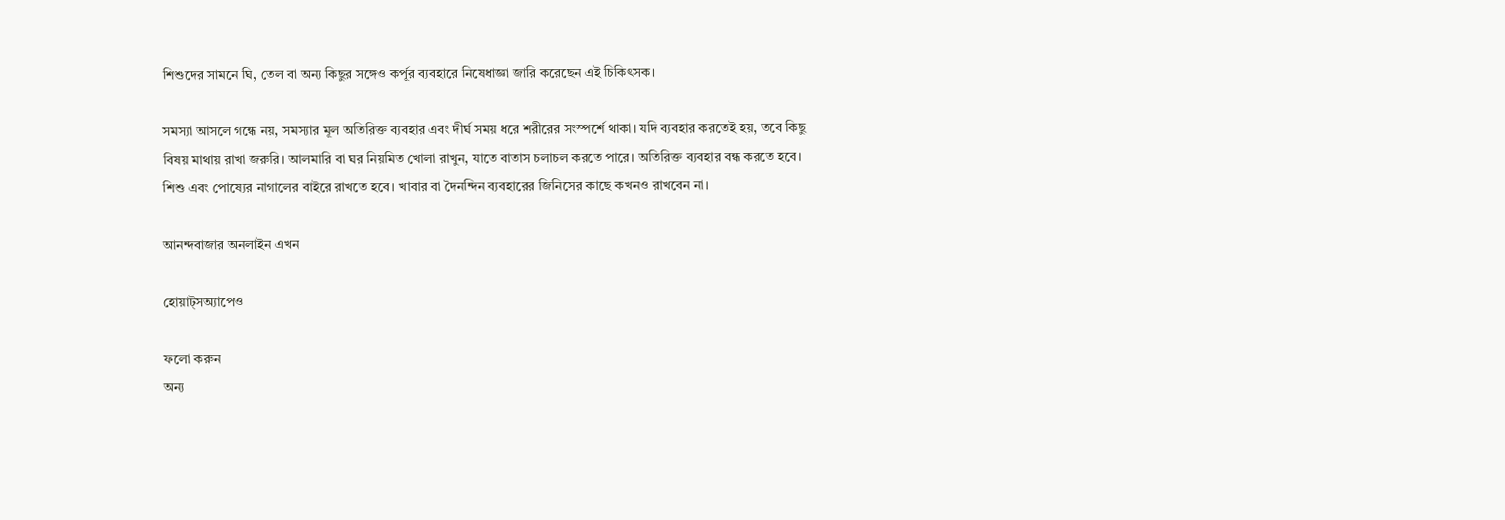শিশুদের সামনে ঘি, তেল বা অন্য কিছুর সঙ্গেও কর্পূর ব্যবহারে নিষেধাজ্ঞা জারি করেছেন এই চিকিৎসক।

সমস্যা আসলে গন্ধে নয়, সমস্যার মূল অতিরিক্ত ব্যবহার এবং দীর্ঘ সময় ধরে শরীরের সংস্পর্শে থাকা। যদি ব্যবহার করতেই হয়, তবে কিছু বিষয় মাথায় রাখা জরুরি। আলমারি বা ঘর নিয়মিত খোলা রাখুন, যাতে বাতাস চলাচল করতে পারে। অতিরিক্ত ব্যবহার বন্ধ করতে হবে। শিশু এবং পোষ্যের নাগালের বাইরে রাখতে হবে। খাবার বা দৈনন্দিন ব্যবহারের জিনিসের কাছে কখনও রাখবেন না।

আনন্দবাজার অনলাইন এখন

হোয়াট্‌সঅ্যাপেও

ফলো করুন
অন্য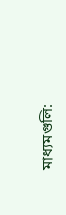মাধ্যমগুলি: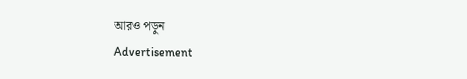আরও পড়ুন
Advertisement